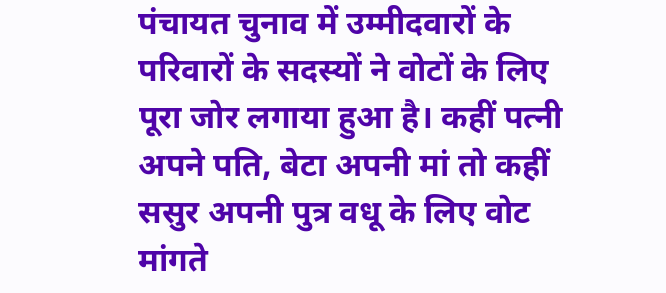पंचायत चुनाव में उम्मीदवारों के परिवारों के सदस्यों ने वोटों के लिए पूरा जोर लगाया हुआ है। कहीं पत्नी अपने पति, बेटा अपनी मां तो कहीं ससुर अपनी पुत्र वधू के लिए वोट मांगते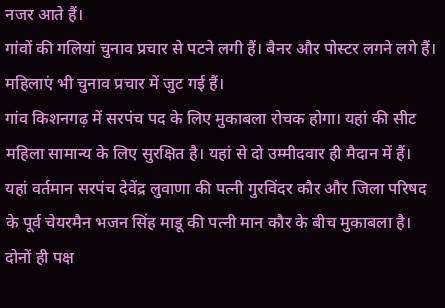नजर आते हैं।
गांवों की गलियां चुनाव प्रचार से पटने लगी हैं। बैनर और पोस्टर लगने लगे हैं। महिलाएं भी चुनाव प्रचार में जुट गई हैं।
गांव किशनगढ़ में सरपंच पद के लिए मुकाबला रोचक होगा। यहां की सीट महिला सामान्य के लिए सुरक्षित है। यहां से दो उम्मीदवार ही मैदान में हैं।
यहां वर्तमान सरपंच देवेंद्र लुवाणा की पत्नी गुरविंदर कौर और जिला परिषद के पूर्व चेयरमैन भजन सिंह माडू की पत्नी मान कौर के बीच मुकाबला है।
दोनों ही पक्ष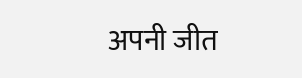अपनी जीत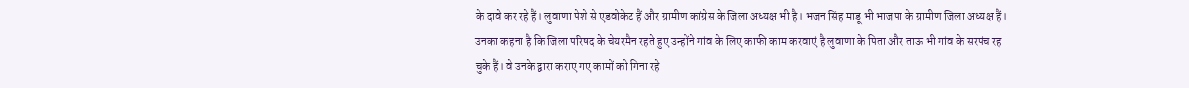के दावे कर रहे हैं। लुवाणा पेशे से एडवोकेट हैं और ग्रामीण कांग्रेस के जिला अध्यक्ष भी है। भजन सिंह माडू भी भाजपा के ग्रामीण जिला अध्यक्ष हैं।
उनका कहना है कि जिला परिषद के चेयरमैन रहते हुए उन्होंने गांव के लिए काफी काम करवाएं है लुवाणा के पिता और ताऊ भी गांव के सरपंच रह चुके हैं। वे उनके द्वारा कराए गए कामों को गिना रहे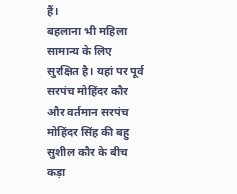हैं।
बहलाना भी महिला सामान्य के लिए सुरक्षित है। यहां पर पूर्व सरपंच मोहिंदर कौर और वर्तमान सरपंच मोहिंदर सिंह की बहु सुशील कौर के बीच कड़ा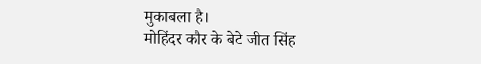मुकाबला है।
मोहिंदर कौर के बेटे जीत सिंह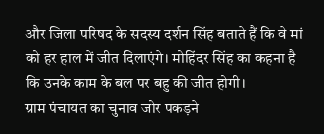और जिला परिषद के सदस्य दर्शन सिंह बताते हैं कि वे मां को हर हाल में जीत दिलाएंगे। मोहिंदर सिंह का कहना है कि उनके काम के बल पर बहु की जीत होगी।
ग्राम पंचायत का चुनाव जोर पकड़ने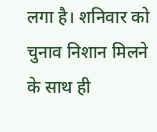लगा है। शनिवार को चुनाव निशान मिलने के साथ ही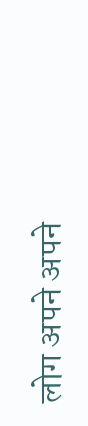लोग अपने अपने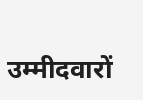उम्मीदवारों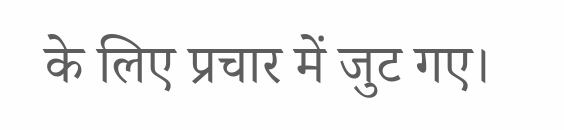के लिए प्रचार में जुट गए।